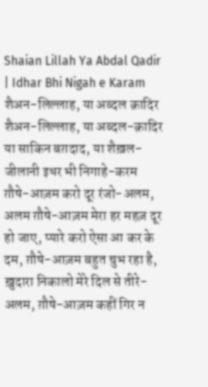Shaian Lillah Ya Abdal Qadir | Idhar Bhi Nigah e Karam
शैअन-लिल्लाह, या अब्दल क़ादिर शैअन-लिल्लाह, या अब्दल-क़ादिर या साकिन बग़दाद, या शैख़ल-जीलानी इधर भी निगाहे-करम ग़ौषे-आज़म करो दूर रंजो-अलम, अलम ग़ौषे-आज़म मेरा हर महज़ दूर हो जाए, प्यारे करो ऐसा आ कर के दम, ग़ौषे-आज़म बहुत चुभ रहा है, ख़ुदारा निकालो मेरे दिल से तीरे-अलम, ग़ौषे-आज़म कहीं गिर न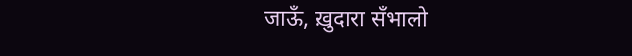जाऊँ, ख़ुदारा सँभालो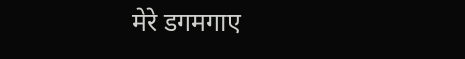मेरे डगमगाए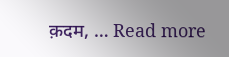क़दम, … Read more